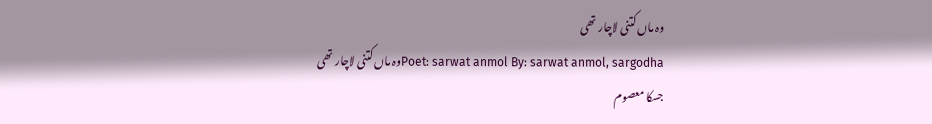وہ ماں کتنی لاچار تھی
Poet: sarwat anmol By: sarwat anmol, sargodhaوہ ماں کتنی لاچار تھی
جسکا معصوم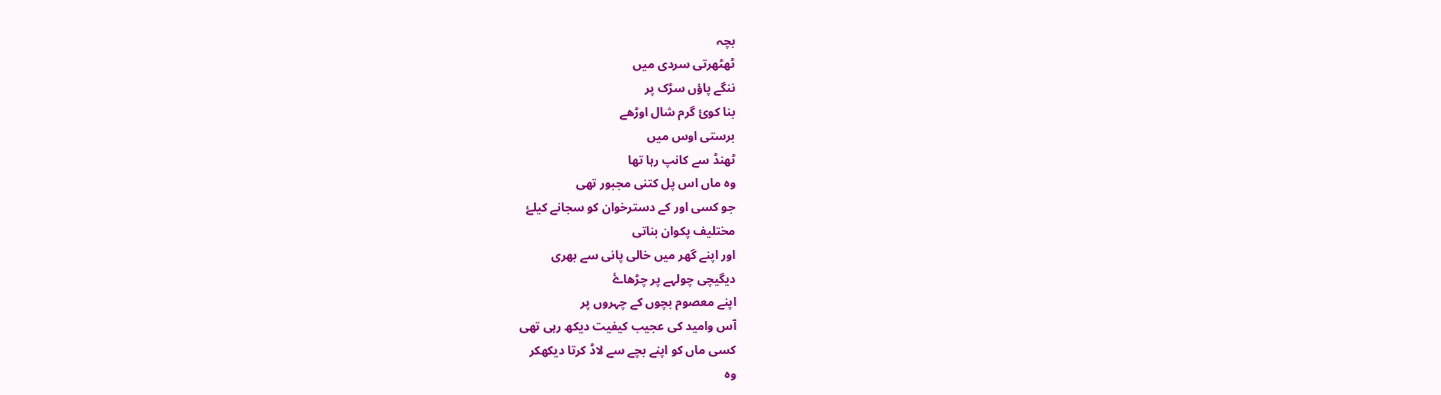بچہ
ٹھٹھرتی سردی میں
ننگے پاؤں سڑک پر
بنا کوئ گرم شال اوڑھے
برستی اوس میں
ٹھنڈ سے کانپ رہا تھا
وہ ماں اس پل کتنی مجبور تھی
جو کسی اور کے دسترخوان کو سجانے کیلۓ
مختلیف پکوان بناتی
اور اپنے گھر میں خالی پانی سے بھری
دیگیچی چولہے پر چڑھاۓ
اپنے معصوم بچوں کے چہروں پر
آس وامید کی عجیب کیفیت دیکھ رہی تھی
کسی ماں کو اپنے بچے سے لاڈ کرتا دیکھکر
وہ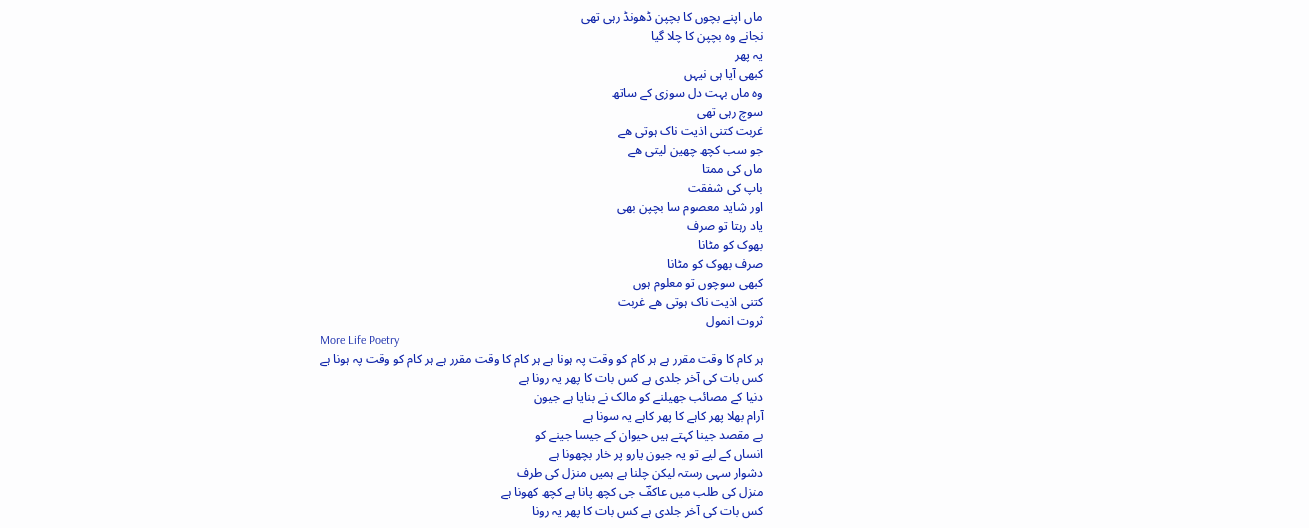ماں اپنے بچوں کا بچپن ڈھونڈ رہی تھی
نجانے وہ بچپن کا چلا گیا
یہ پھر
کبھی آیا ہی نیہں
وہ ماں بہت دل سوزی کے ساتھ
سوچ رہی تھی
غربت کتنی اذیت ناک ہوتی ھے
جو سب کچھ چھین لیتی ھے
ماں کی ممتا
باپ کی شفقت
اور شاید معصوم سا بچپن بھی
یاد رہتا تو صرف
بھوک کو مٹانا
صرف بھوک کو مٹانا
کبھی سوچوں تو معلوم ہوں
کتنی اذیت ناک ہوتی ھے غربت
ثروت انمول
More Life Poetry
ہر کام کا وقت مقرر ہے ہر کام کو وقت پہ ہونا ہے ہر کام کا وقت مقرر ہے ہر کام کو وقت پہ ہونا ہے
کس بات کی آخر جلدی ہے کس بات کا پھر یہ رونا ہے
دنیا کے مصائب جھیلنے کو مالک نے بنایا ہے جیون
آرام بھلا پھر کاہے کا پھر کاہے یہ سونا ہے
بے مقصد جینا کہتے ہیں حیوان کے جیسا جینے کو
انساں کے لیے تو یہ جیون یارو پر خار بچھونا ہے
دشوار سہی رستہ لیکن چلنا ہے ہمیں منزل کی طرف
منزل کی طلب میں عاکفؔ جی کچھ پانا ہے کچھ کھونا ہے
کس بات کی آخر جلدی ہے کس بات کا پھر یہ رونا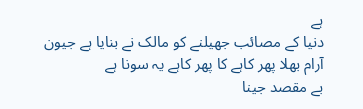ہے
دنیا کے مصائب جھیلنے کو مالک نے بنایا ہے جیون
آرام بھلا پھر کاہے کا پھر کاہے یہ سونا ہے
بے مقصد جینا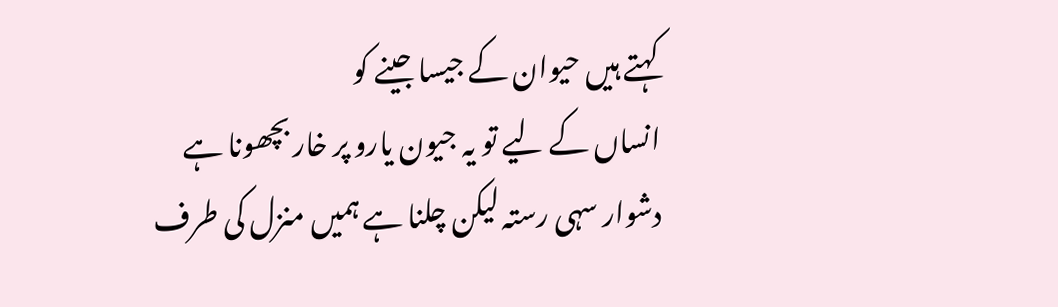کہتے ہیں حیوان کے جیسا جینے کو
انساں کے لیے تو یہ جیون یارو پر خار بچھونا ہے
دشوار سہی رستہ لیکن چلنا ہے ہمیں منزل کی طرف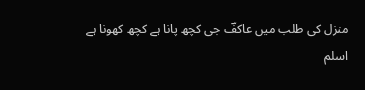منزل کی طلب میں عاکفؔ جی کچھ پانا ہے کچھ کھونا ہے
اسلم